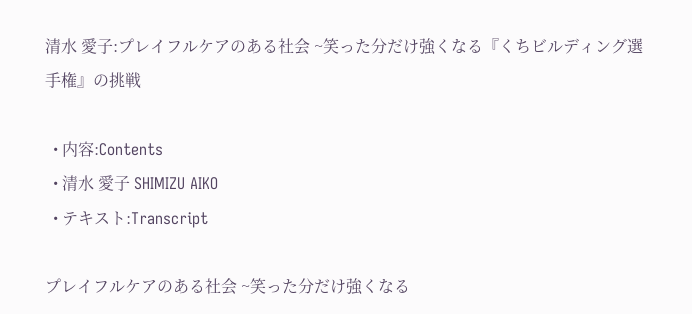清水 愛子:プレイフルケアのある社会 ~笑った分だけ強くなる『くちビルディング選手権』の挑戦

  • 内容:Contents
  • 清水 愛子 SHIMIZU AIKO
  • テキスト:Transcript

プレイフルケアのある社会 ~笑った分だけ強くなる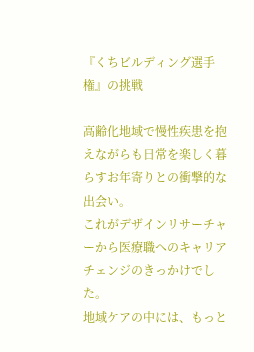『くちビルディング選手権』の挑戦

高齢化地域で慢性疾患を抱えながらも日常を楽しく暮らすお年寄りとの衝撃的な出会い。
これがデザインリサーチャーから医療職へのキャリアチェンジのきっかけでした。
地域ケアの中には、もっと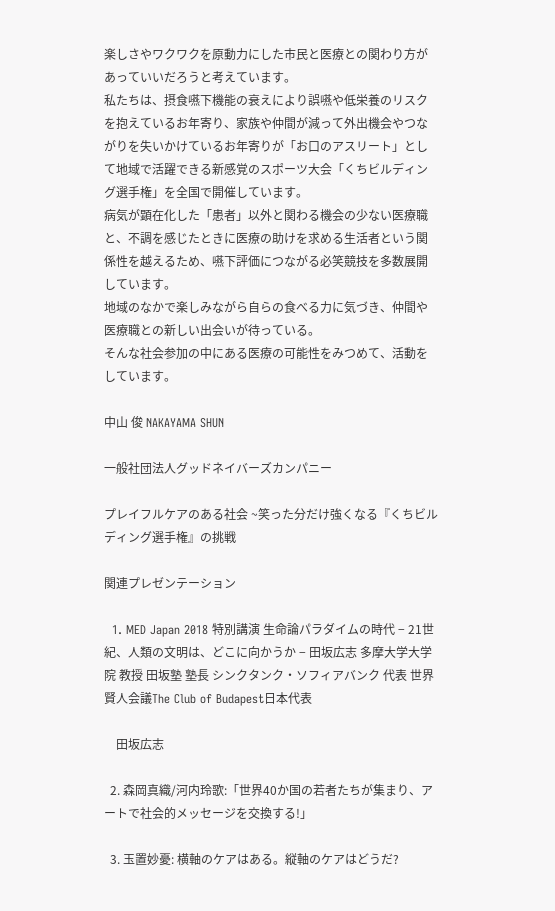楽しさやワクワクを原動力にした市民と医療との関わり方があっていいだろうと考えています。
私たちは、摂食嚥下機能の衰えにより誤嚥や低栄養のリスクを抱えているお年寄り、家族や仲間が減って外出機会やつながりを失いかけているお年寄りが「お口のアスリート」として地域で活躍できる新感覚のスポーツ大会「くちビルディング選手権」を全国で開催しています。
病気が顕在化した「患者」以外と関わる機会の少ない医療職と、不調を感じたときに医療の助けを求める生活者という関係性を越えるため、嚥下評価につながる必笑競技を多数展開しています。
地域のなかで楽しみながら自らの食べる力に気づき、仲間や医療職との新しい出会いが待っている。
そんな社会参加の中にある医療の可能性をみつめて、活動をしています。

中山 俊 NAKAYAMA SHUN

一般社団法人グッドネイバーズカンパニー

プレイフルケアのある社会 ~笑った分だけ強くなる『くちビルディング選手権』の挑戦

関連プレゼンテーション

  1. MED Japan 2018 特別講演 生命論パラダイムの時代 − 21世紀、人類の文明は、どこに向かうか − 田坂広志 多摩大学大学院 教授 田坂塾 塾長 シンクタンク・ソフィアバンク 代表 世界賢人会議The Club of Budapest日本代表

    田坂広志

  2. 森岡真織/河内玲歌:「世界40か国の若者たちが集まり、アートで社会的メッセージを交換する!」

  3. 玉置妙憂: 横軸のケアはある。縦軸のケアはどうだ?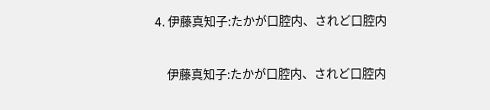4. 伊藤真知子:たかが口腔内、されど口腔内

    伊藤真知子:たかが口腔内、されど口腔内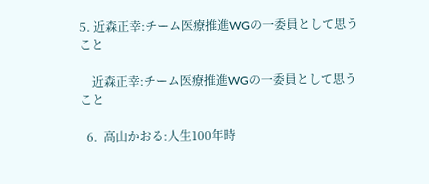5. 近森正幸:チーム医療推進WGの一委員として思うこと

    近森正幸:チーム医療推進WGの一委員として思うこと

  6.  高山かおる:人生100年時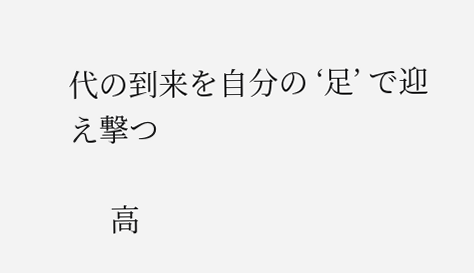代の到来を自分の ‘足’ で迎え撃つ

     高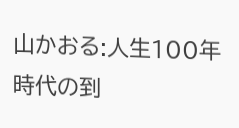山かおる:人生100年時代の到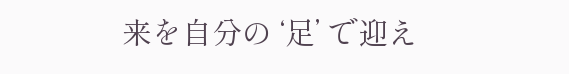来を自分の ‘足’ で迎え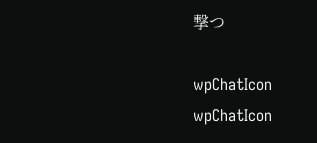撃つ

wpChatIcon
wpChatIcon